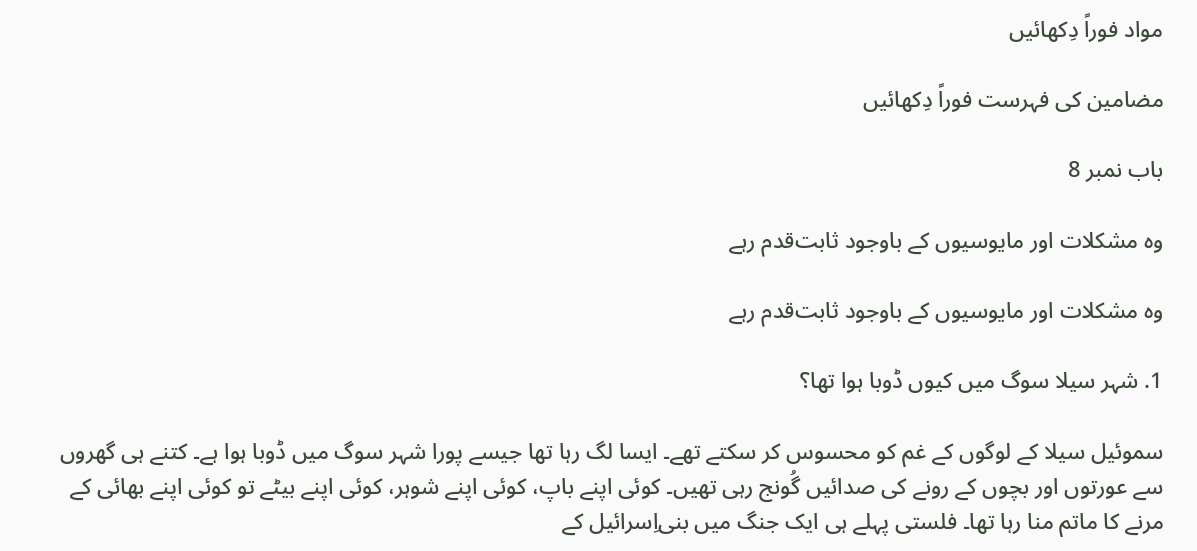مواد فوراً دِکھائیں

مضامین کی فہرست فوراً دِکھائیں

باب نمبر 8

وہ مشکلات اور مایوسیوں کے باوجود ثابت‌قدم رہے

وہ مشکلات اور مایوسیوں کے باوجود ثابت‌قدم رہے

1. شہر سیلا سوگ میں کیوں ڈوبا ہوا تھا؟

سموئیل سیلا کے لوگوں کے غم کو محسوس کر سکتے تھے۔ ایسا لگ رہا تھا جیسے پورا شہر سوگ میں ڈوبا ہوا ہے۔ کتنے ہی گھروں سے عورتوں اور بچوں کے رونے کی صدائیں گُونج رہی تھیں۔ کوئی اپنے باپ، کوئی اپنے شوہر، کوئی اپنے بیٹے تو کوئی اپنے بھائی کے مرنے کا ماتم منا رہا تھا۔ فلستی پہلے ہی ایک جنگ میں بنی‌اِسرائیل کے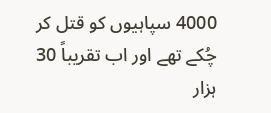4000 سپاہیوں کو قتل کر چُکے تھے اور اب تقریباً 30 ہزار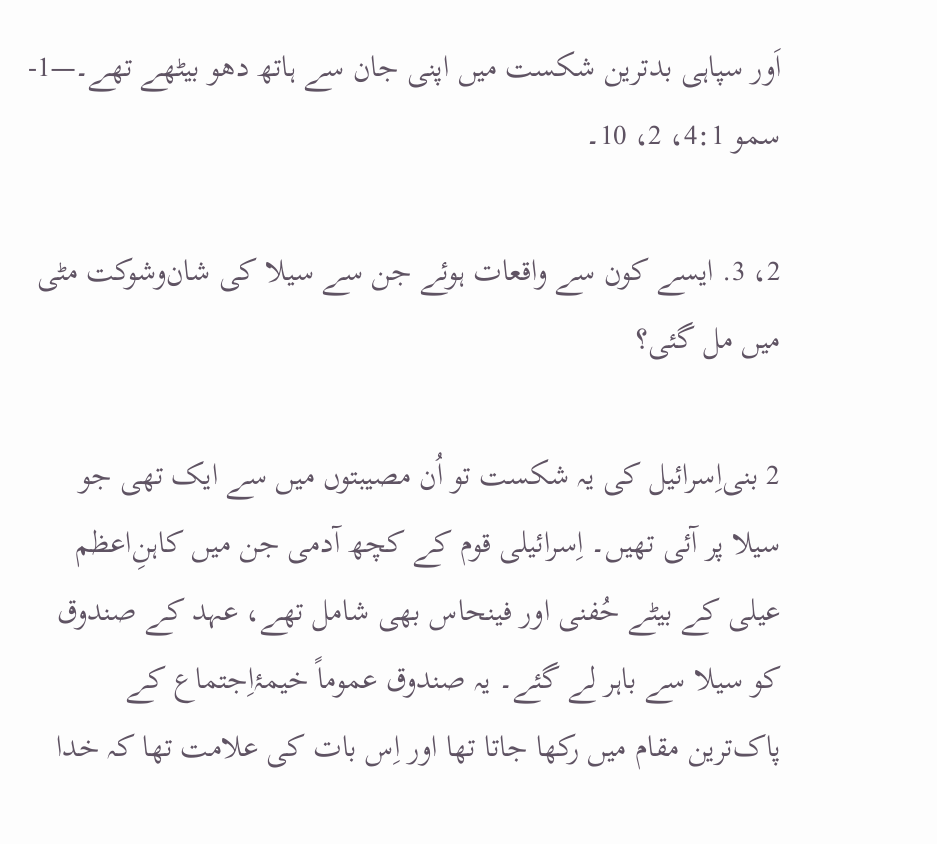اَور سپاہی بدترین شکست میں اپنی جان سے ہاتھ دھو بیٹھے تھے۔—1-سمو 4:1، 2، 10۔

2، 3. ایسے کون سے واقعات ہوئے جن سے سیلا کی شان‌وشوکت مٹی میں مل گئی؟

2 بنی‌اِسرائیل کی یہ شکست تو اُن مصیبتوں میں سے ایک تھی جو سیلا پر آئی تھیں۔ اِسرائیلی قوم کے کچھ آدمی جن میں کاہنِ‌اعظم عیلی کے بیٹے حُفنی اور فینحاس بھی شامل تھے، عہد کے صندوق کو سیلا سے باہر لے گئے۔ یہ صندوق عموماً خیمۂ‌اِجتماع کے پاک‌ترین مقام میں رکھا جاتا تھا اور اِس بات کی علامت تھا کہ خدا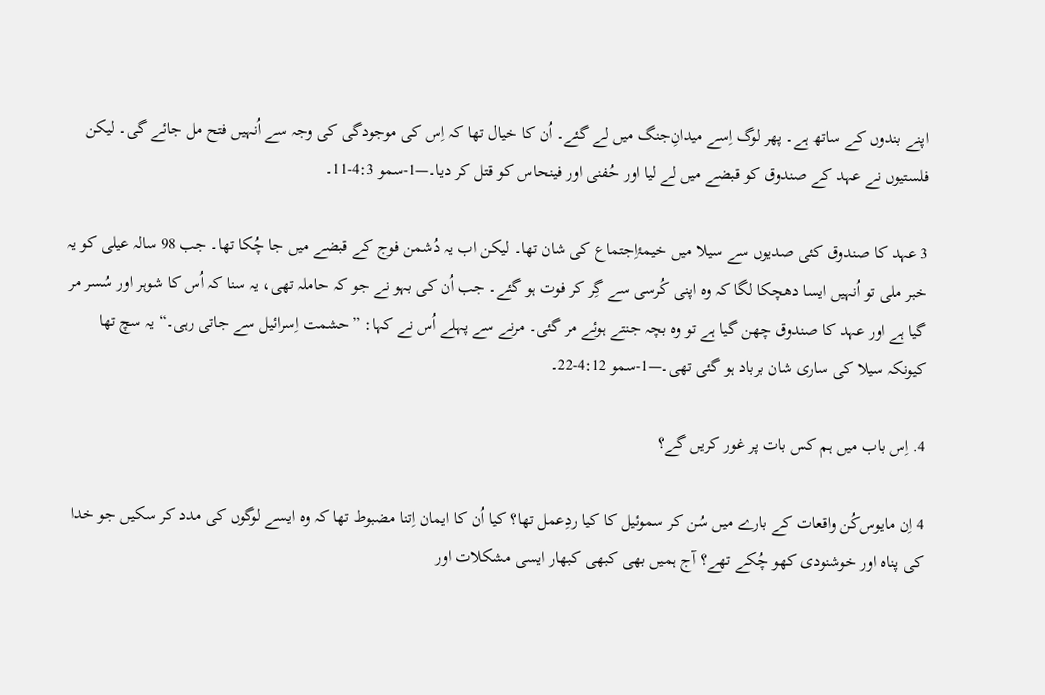اپنے بندوں کے ساتھ ہے۔ پھر لوگ اِسے میدانِ‌جنگ میں لے گئے۔ اُن کا خیال تھا کہ اِس کی موجودگی کی وجہ سے اُنہیں فتح مل جائے گی۔ لیکن فلستیوں نے عہد کے صندوق کو قبضے میں لے لیا اور حُفنی اور فینحاس کو قتل کر دیا۔—1-سمو 4:3-11۔

3 عہد کا صندوق کئی صدیوں سے سیلا میں خیمۂ‌اِجتماع کی شان تھا۔ لیکن اب یہ دُشمن فوج کے قبضے میں جا چُکا تھا۔ جب 98 سالہ عیلی کو یہ خبر ملی تو اُنہیں ایسا دھچکا لگا کہ وہ اپنی کُرسی سے گِر کر فوت ہو گئے۔ جب اُن کی بہو نے جو کہ حاملہ تھی، یہ سنا کہ اُس کا شوہر اور سُسر مر گیا ہے اور عہد کا صندوق چھن گیا ہے تو وہ بچہ جنتے ہوئے مر گئی۔ مرنے سے پہلے اُس نے کہا: ”حشمت اِسرائیل سے جاتی رہی۔“ یہ سچ تھا کیونکہ سیلا کی ساری شان برباد ہو گئی تھی۔—1-سمو 4:12-22۔

4. اِس باب میں ہم کس بات پر غور کریں گے؟

4 اِن مایوس‌کُن واقعات کے بارے میں سُن کر سموئیل کا کیا ردِعمل تھا؟ کیا اُن کا ایمان اِتنا مضبوط تھا کہ وہ ایسے لوگوں کی مدد کر سکیں جو خدا کی پناہ اور خوشنودی کھو چُکے تھے؟ آج ہمیں بھی کبھی کبھار ایسی مشکلات اور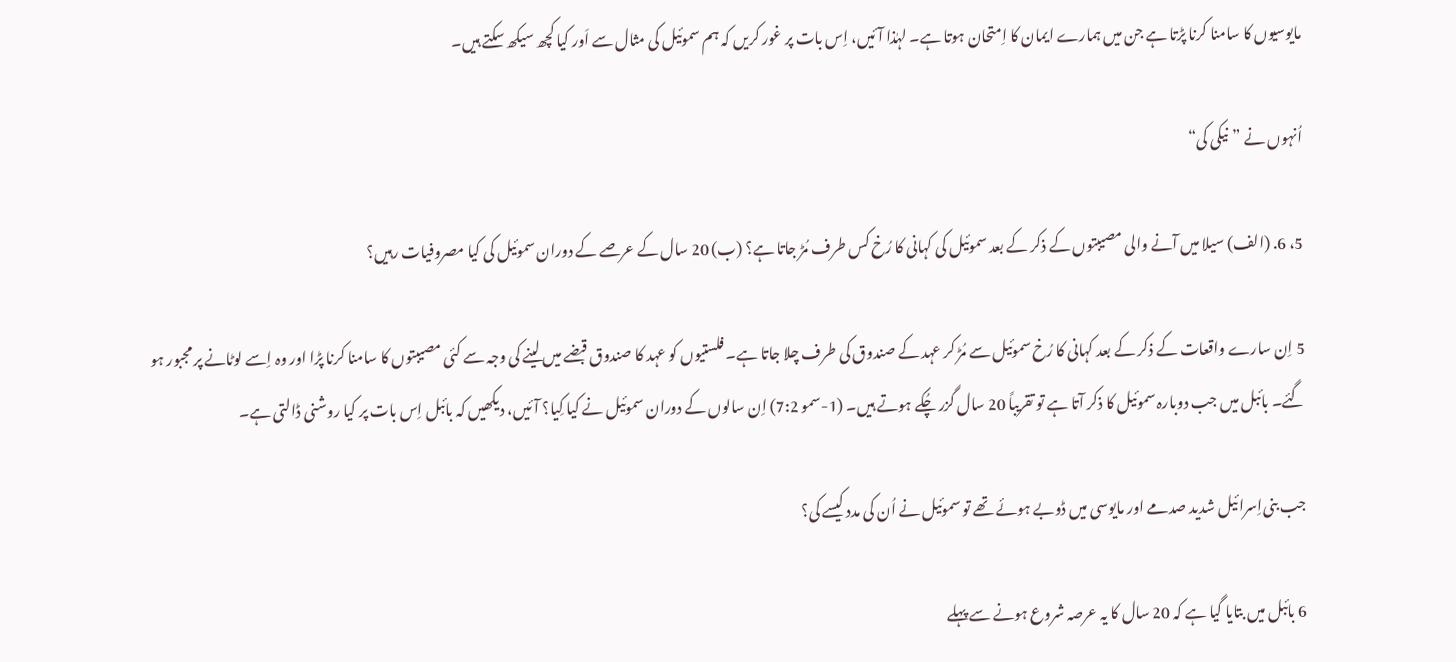مایوسیوں کا سامنا کرنا پڑتا ہے جن میں ہمارے ایمان کا اِمتحان ہوتا ہے۔ لہٰذا آئیں، اِس بات پر غور کریں کہ ہم سموئیل کی مثال سے اَور کیا کچھ سیکھ سکتے ہیں۔

اُنہوں نے ”نیکی کی“

5، 6. (الف) سیلا میں آنے والی مصیبتوں کے ذکر کے بعد سموئیل کی کہانی کا رُخ کس طرف مُڑ جاتا ہے؟ (ب) 20 سال کے عرصے کے دوران سموئیل کی کیا مصروفیات رہیں؟

5 اِن سارے واقعات کے ذکر کے بعد کہانی کا رُخ سموئیل سے مُڑ کر عہد کے صندوق کی طرف چلا جاتا ہے۔ فلستیوں کو عہد کا صندوق قبضے میں لینے کی وجہ سے کئی مصیبتوں کا سامنا کرنا پڑا اور وہ اِسے لوٹانے پر مجبور ہو گئے۔ بائبل میں جب دوبارہ سموئیل کا ذکر آتا ہے تو تقریباً 20 سال گزر چُکے ہوتے ہیں۔ (1-سمو 7:2) اِن سالوں کے دوران سموئیل نے کیا کِیا؟ آئیں، دیکھیں کہ بائبل اِس بات پر کیا روشنی ڈالتی ہے۔

جب بنی‌اِسرائیل شدید صدمے اور مایوسی میں ڈوبے ہوئے تھے تو سموئیل نے اُن کی مدد کیسے کی؟

6 بائبل میں بتایا گیا ہے کہ 20 سال کا یہ عرصہ شروع ہونے سے پہلے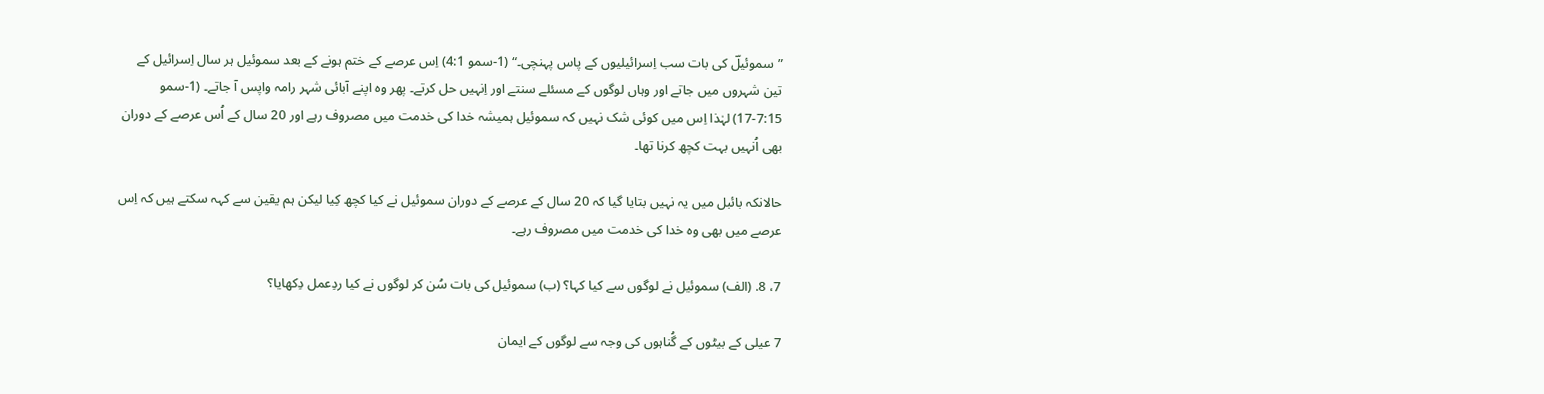”سموئیلؔ کی بات سب اِسرائیلیوں کے پاس پہنچی۔“ (1-سمو 4:1) اِس عرصے کے ختم ہونے کے بعد سموئیل ہر سال اِسرائیل کے تین شہروں میں جاتے اور وہاں لوگوں کے مسئلے سنتے اور اِنہیں حل کرتے۔ پھر وہ اپنے آبائی شہر رامہ واپس آ جاتے۔ (1-سمو 7:15-17) لہٰذا اِس میں کوئی شک نہیں کہ سموئیل ہمیشہ خدا کی خدمت میں مصروف رہے اور 20 سال کے اُس عرصے کے دوران بھی اُنہیں بہت کچھ کرنا تھا۔

حالانکہ بائبل میں یہ نہیں بتایا گیا کہ 20 سال کے عرصے کے دوران سموئیل نے کیا کچھ کِیا لیکن ہم یقین سے کہہ سکتے ہیں کہ اِس عرصے میں بھی وہ خدا کی خدمت میں مصروف رہے۔

7، 8. (الف) سموئیل نے لوگوں سے کیا کہا؟ (ب) سموئیل کی بات سُن کر لوگوں نے کیا ردِعمل دِکھایا؟

7 عیلی کے بیٹوں کے گُناہوں کی وجہ سے لوگوں کے ایمان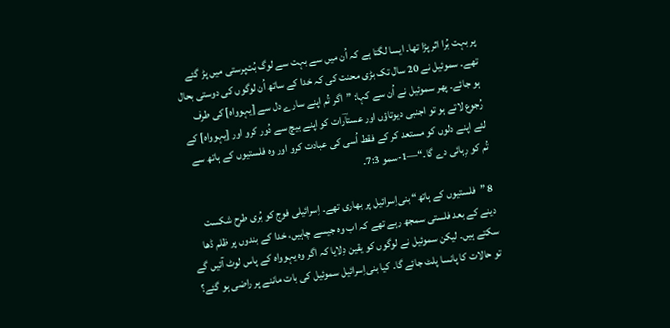پر بہت بُرا اثر پڑا تھا۔ ایسا لگتا ہے کہ اُن میں سے بہت سے لوگ بُت‌پرستی میں پڑ گئے تھے۔ سموئیل نے 20 سال تک بڑی محنت کی کہ خدا کے ساتھ اُن لوگوں کی دوستی بحال ہو جائے۔ پھر سموئیل نے اُن سے کہا: ”اگر تُم اپنے سارے دل سے [یہوواہ] کی طرف رُجوع لاتے ہو تو اجنبی دیوتاؤں اور عستاؔرات کو اپنے بیچ سے دُور کرو اور [یہوواہ] کے لئے اپنے دلوں کو مستعد کر کے فقط اُسی کی عبادت کرو اور وہ فلستیوں کے ہاتھ سے تُم کو رِہائی دے گا۔“—1-سمو 7:3۔

8 ”فلستیوں کے ہاتھ“ بنی‌اِسرائیل پر بھاری تھے۔ اِسرائیلی فوج کو بُری طرح شکست دینے کے بعد فلستی سمجھ رہے تھے کہ اب وہ جیسے چاہیں، خدا کے بندوں پر ظلم ڈھا سکتے ہیں۔ لیکن سموئیل نے لوگوں کو یقین دِلایا کہ اگر وہ یہوواہ کے پاس لوٹ آئیں گے تو حالات کا پانسا پلٹ جائے گا۔ کیا بنی‌اِسرائیل سموئیل کی بات ماننے پر راضی ہو گئے؟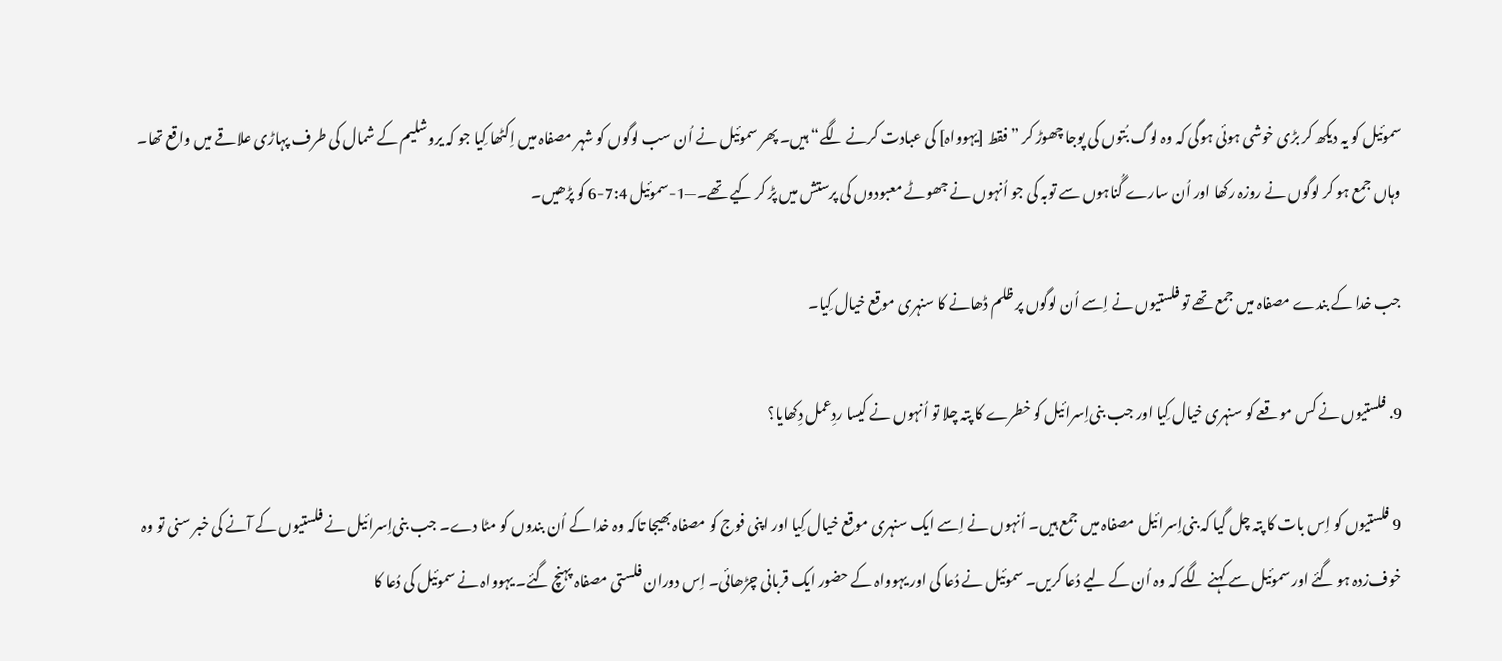سموئیل کو یہ دیکھ کر بڑی خوشی ہوئی ہوگی کہ وہ لوگ بُتوں کی پوجا چھوڑ کر ”فقط [یہوواہ] کی عبادت کرنے لگے“ ہیں۔ پھر سموئیل نے اُن سب لوگوں کو شہر مصفاہ میں اِکٹھا کِیا جو کہ یروشلیم کے شمال کی طرف پہاڑی علاقے میں واقع تھا۔ وہاں جمع ہو کر لوگوں نے روزہ رکھا اور اُن سارے گُناہوں سے توبہ کی جو اُنہوں نے جھوٹے معبودوں کی پرستش میں پڑ کر کیے تھے۔—1-سموئیل 7:4-6 کو پڑھیں۔

جب خدا کے بندے مصفاہ میں جمع تھے تو فلستیوں نے اِسے اُن لوگوں پر ظلم ڈھانے کا سنہری موقع خیال کِیا۔

9. فلستیوں نے کس موقعے کو سنہری خیال کِیا اور جب بنی‌اِسرائیل کو خطرے کا پتہ چلا تو اُنہوں نے کیسا ردِعمل دِکھایا؟

9 فلستیوں کو اِس بات کا پتہ چل گیا کہ بنی‌اِسرائیل مصفاہ میں جمع ہیں۔ اُنہوں نے اِسے ایک سنہری موقع خیال کِیا اور اپنی فوج کو مصفاہ بھیجا تاکہ وہ خدا کے اُن بندوں کو مٹا دے۔ جب بنی‌اِسرائیل نے فلستیوں کے آنے کی خبر سنی تو وہ خوف‌زدہ ہو گئے اور سموئیل سے کہنے لگے کہ وہ اُن کے لیے دُعا کریں۔ سموئیل نے دُعا کی اور یہوواہ کے حضور ایک قربانی چڑھائی۔ اِس دوران فلستی مصفاہ پہنچ گئے۔ یہوواہ نے سموئیل کی دُعا کا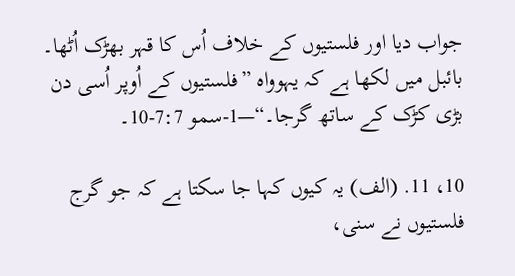جواب دیا اور فلستیوں کے خلاف اُس کا قہر بھڑک اُٹھا۔ بائبل میں لکھا ہے کہ یہوواہ ”فلستیوں کے اُوپر اُسی دن بڑی کڑک کے ساتھ گرجا۔“—1-سمو 7:7-10۔

10، 11. (الف) یہ کیوں کہا جا سکتا ہے کہ جو گرج فلستیوں نے سنی،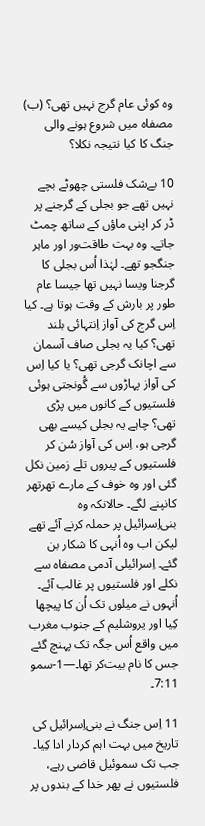وہ کوئی عام گرج نہیں تھی؟ (ب) مصفاہ میں شروع ہونے والی جنگ کا کیا نتیجہ نکلا؟

10 بےشک فلستی چھوٹے بچے نہیں تھے جو بجلی کے گرجنے پر ڈر کر اپنی ماؤں کے ساتھ چمٹ جاتے۔ وہ بہت طاقت‌ور اور ماہر جنگجو تھے۔ لہٰذا اُس بجلی کا گرجنا ویسا نہیں تھا جیسا عام طور پر بارش کے وقت ہوتا ہے۔ کیا اِس گرج کی آواز اِنتہائی بلند تھی؟ کیا یہ بجلی صاف آسمان سے اچانک گرجی تھی؟ یا کیا اِس کی آواز پہاڑوں سے گُونجتی ہوئی فلستیوں کے کانوں میں پڑی تھی؟ چاہے یہ بجلی کیسے بھی گرجی ہو، اِس کی آواز سُن کر فلستیوں کے پیروں تلے زمین نکل گئی اور وہ خوف کے مارے تھرتھر کانپنے لگے۔ حالانکہ وہ بنی‌اِسرائیل پر حملہ کرنے آئے تھے لیکن اب وہ اُنہی کا شکار بن گئے۔ اِسرائیلی آدمی مصفاہ سے نکلے اور فلستیوں پر غالب آئے۔ اُنہوں نے میلوں تک اُن کا پیچھا کِیا اور یروشلیم کے جنوب مغرب میں واقع اُس جگہ تک پہنچ گئے جس کا نام بیت‌کر تھا۔—1-سمو 7:11۔

11 اِس جنگ نے بنی‌اِسرائیل کی تاریخ میں بہت اہم کردار ادا کِیا۔ جب تک سموئیل قاضی رہے، فلستیوں نے پھر خدا کے بندوں پر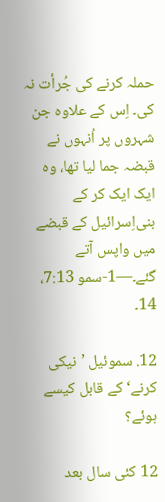حملہ کرنے کی جُرأت نہ کی۔ اِس کے علاوہ جن شہروں پر اُنہوں نے قبضہ جما لیا تھا، وہ ایک ایک کر کے بنی‌اِسرائیل کے قبضے میں واپس آتے گئے۔—1-سمو 7:13، 14۔

12. سموئیل ’نیکی کرنے‘ کے قابل کیسے ہوئے؟

12 کئی سال بعد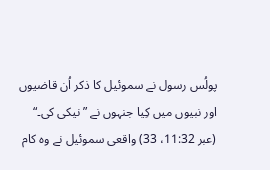پولُس رسول نے سموئیل کا ذکر اُن قاضیوں اور نبیوں میں کِیا جنہوں نے ”نیکی کی۔“ (عبر 11:32، 33) واقعی سموئیل نے وہ کام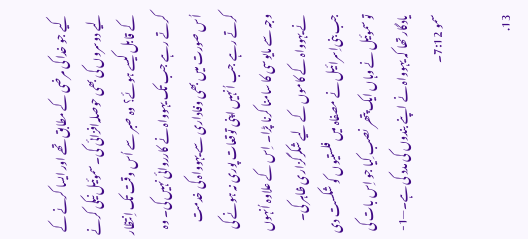کیے جو خدا کی مرضی کے مطابق تھے اور ایسا کرنے کے لیے دوسروں کی بھی حوصلہ‌افزائی کی۔ سموئیل نیکی کرنے کے قابل کیسے ہوئے؟ وہ صبر سے اُس وقت تک اِنتظار کرتے رہے جب تک یہوواہ نے کارروائی نہیں کی۔ وہ اُس صورت میں بھی وفاداری سے یہوواہ کی خدمت کرتے رہے جب اُنہیں اپنی توقعات پوری نہ ہونے کی وجہ سے مایوسی کا سامنا کرنا پڑا۔ اِس کے علاوہ اُنہوں نے یہوواہ کے کاموں کے لیے شکرگزاری ظاہر کی۔ جب بنی‌اِسرائیل نے مصفاہ میں فلستیوں کو شکست دی تو سموئیل نے وہاں ایک پتھر نصب کِیا جو اِس بات کی یادگار تھا کہ یہوواہ نے اپنے بندوں کی مدد کی ہے۔—1-سمو 7:12۔

13.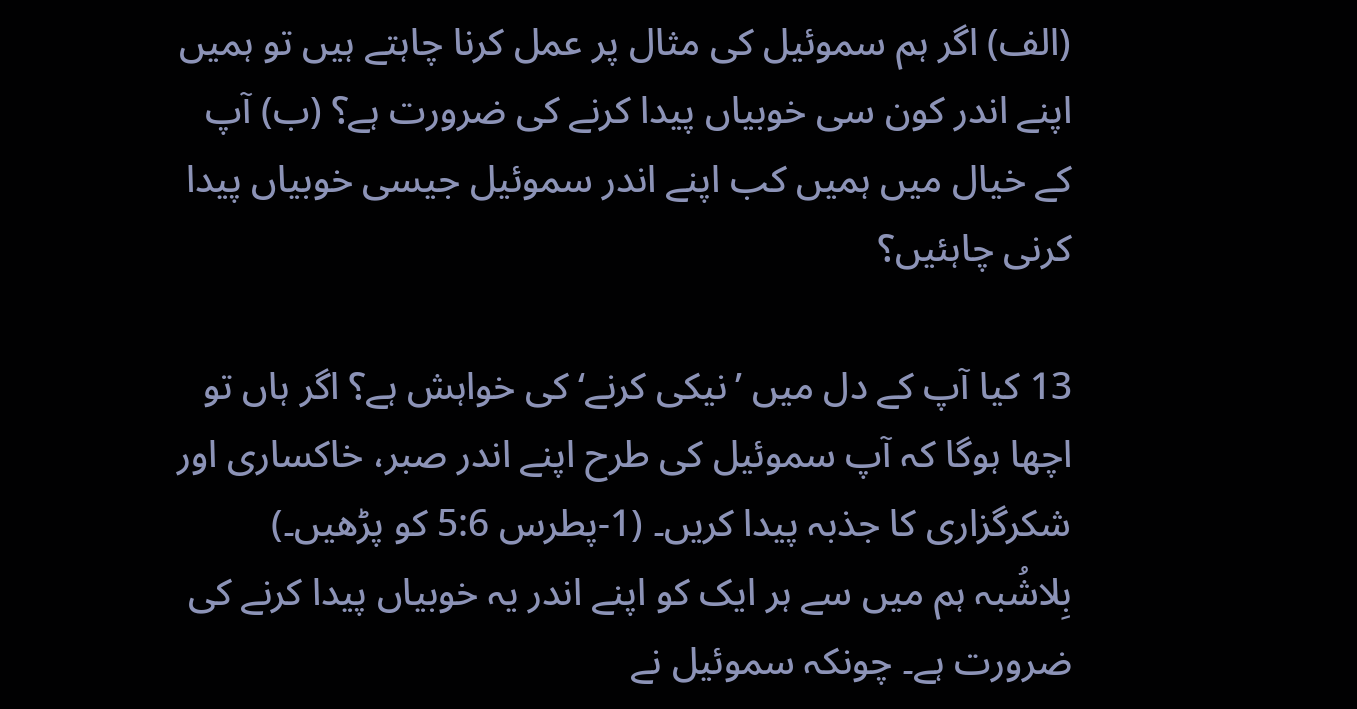(الف) اگر ہم سموئیل کی مثال پر عمل کرنا چاہتے ہیں تو ہمیں اپنے اندر کون سی خوبیاں پیدا کرنے کی ضرورت ہے؟ (ب) آپ کے خیال میں ہمیں کب اپنے اندر سموئیل جیسی خوبیاں پیدا کرنی چاہئیں؟

13 کیا آپ کے دل میں ’نیکی کرنے‘ کی خواہش ہے؟ اگر ہاں تو اچھا ہوگا کہ آپ سموئیل کی طرح اپنے اندر صبر، خاکساری اور شکرگزاری کا جذبہ پیدا کریں۔ (1-پطرس 5:6 کو پڑھیں۔) بِلاشُبہ ہم میں سے ہر ایک کو اپنے اندر یہ خوبیاں پیدا کرنے کی ضرورت ہے۔ چونکہ سموئیل نے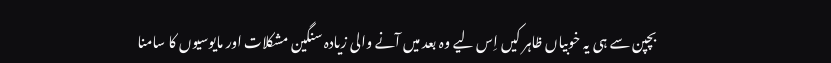بچپن سے ہی یہ خوبیاں ظاہر کیں اِس لیے وہ بعد میں آنے والی زیادہ سنگین مشکلات اور مایوسیوں کا سامنا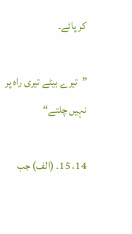کر پائے۔

”تیرے بیٹے تیری راہ پر نہیں چلتے“

14، 15. (الف) جب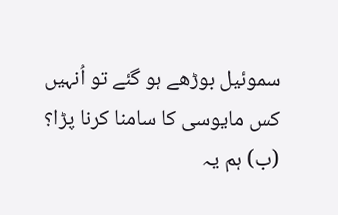سموئیل بوڑھے ہو گئے تو اُنہیں کس مایوسی کا سامنا کرنا پڑا؟ (ب) ہم یہ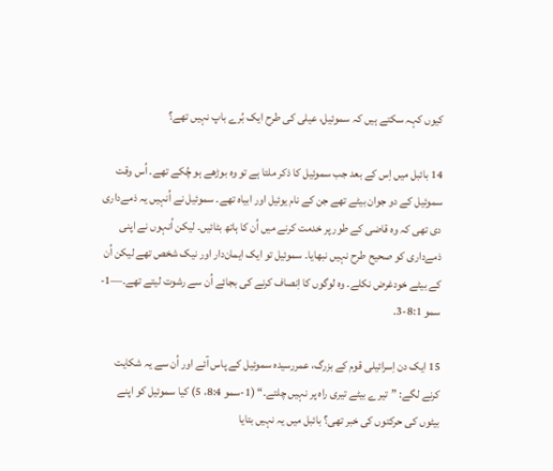کیوں کہہ سکتے ہیں کہ سموئیل، عیلی کی طرح ایک بُرے باپ نہیں تھے؟

14 بائبل میں اِس کے بعد جب سموئیل کا ذکر ملتا ہے تو وہ بوڑھے ہو چُکے تھے۔ اُس وقت سموئیل کے دو جوان بیٹے تھے جن کے نام یوئیل اور ابیاہ تھے۔ سموئیل نے اُنہیں یہ ذمےداری دی تھی کہ وہ قاضی کے طور پر خدمت کرنے میں اُن کا ہاتھ بٹائیں۔ لیکن اُنہوں نے اپنی ذمےداری کو صحیح طرح نہیں نبھایا۔ سموئیل تو ایک ایمان‌دار اور نیک شخص تھے لیکن اُن کے بیٹے خودغرض نکلے۔ وہ لوگوں کا اِنصاف کرنے کی بجائے اُن سے رشوت لیتے تھے۔—1-سمو 8:1-3۔

15 ایک دن اِسرائیلی قوم کے بزرگ، عمررسیدہ سموئیل کے پاس آئے اور اُن سے یہ شکایت کرنے لگے: ”تیرے بیٹے تیری راہ پر نہیں چلتے۔“ (1-سمو 8:4، 5) کیا سموئیل کو اپنے بیٹوں کی حرکتوں کی خبر تھی؟ بائبل میں یہ نہیں بتایا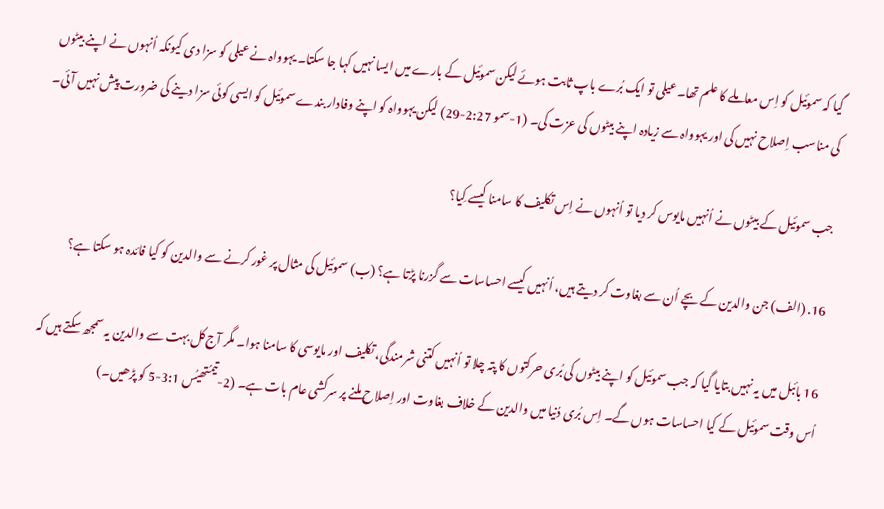گیا کہ سموئیل کو اِس معاملے کا علم تھا۔ عیلی تو ایک بُرے باپ ثابت ہوئے لیکن سموئیل کے بارے میں ایسا نہیں کہا جا سکتا۔ یہوواہ نے عیلی کو سزا دی کیونکہ اُنہوں نے اپنے بیٹوں کی مناسب اِصلاح نہیں کی اور یہوواہ سے زیادہ اپنے بیٹوں کی عزت کی۔ (1-سمو 2:27-29) لیکن یہوواہ کو اپنے وفادار بندے سموئیل کو ایسی کوئی سزا دینے کی ضرورت پیش نہیں آئی۔

جب سموئیل کے بیٹوں نے اُنہیں مایوس کر دیا تو اُنہوں نے اِس تکلیف کا سامنا کیسے کِیا؟

16. (الف) جن والدین کے بچے اُن سے بغاوت کر دیتے ہیں، اُنہیں کیسے احساسات سے گزرنا پڑتا ہے؟ (ب) سموئیل کی مثال پر غور کرنے سے والدین کو کیا فائدہ ہو سکتا ہے؟

16 بائبل میں یہ نہیں بتایا گیا کہ جب سموئیل کو اپنے بیٹوں کی بُری حرکتوں کا پتہ چلا تو اُنہیں کتنی شرمندگی، تکلیف اور مایوسی کا سامنا ہوا۔ مگر آج‌کل بہت سے والدین یہ سمجھ سکتے ہیں کہ اُس وقت سموئیل کے کیا احساسات ہوں گے۔ اِس بُری دُنیا میں والدین کے خلاف بغاوت اور اِصلاح ملنے پر سرکشی عام بات ہے۔ (2-تیمُتھیُس 3:1-5 کو پڑھیں۔)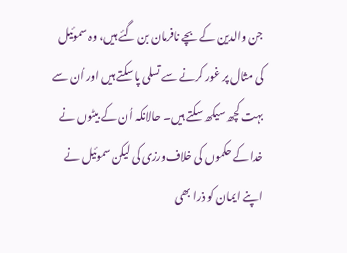جن والدین کے بچے نافرمان بن گئے ہیں، وہ سموئیل کی مثال پر غور کرنے سے تسلی پا سکتے ہیں اور اُن سے بہت کچھ سیکھ سکتے ہیں۔ حالانکہ اُن کے بیٹوں نے خدا کے حکموں کی خلاف‌ورزی کی لیکن سموئیل نے اپنے ایمان کو ذرا بھی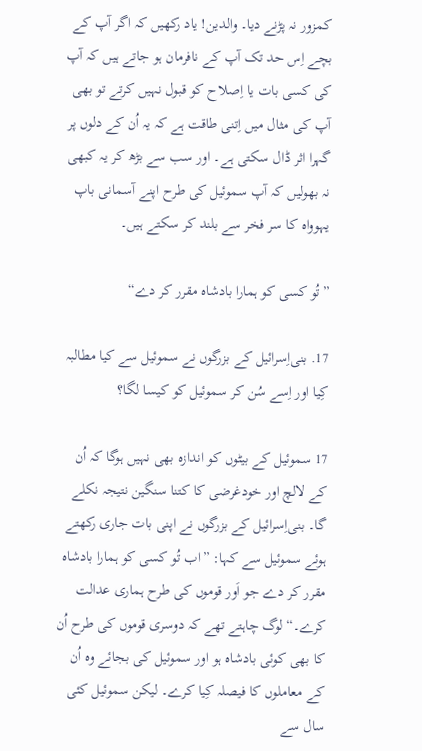کمزور نہ پڑنے دیا۔ والدین! یاد رکھیں کہ اگر آپ کے بچے اِس حد تک آپ کے نافرمان ہو جاتے ہیں کہ آپ کی کسی بات یا اِصلاح کو قبول نہیں کرتے تو بھی آپ کی مثال میں اِتنی طاقت ہے کہ یہ اُن کے دلوں پر گہرا اثر ڈال سکتی ہے۔ اور سب سے بڑھ کر یہ کبھی نہ بھولیں کہ آپ سموئیل کی طرح اپنے آسمانی باپ یہوواہ کا سر فخر سے بلند کر سکتے ہیں۔

”تُو کسی کو ہمارا بادشاہ مقرر کر دے“

17. بنی‌اِسرائیل کے بزرگوں نے سموئیل سے کیا مطالبہ کِیا اور اِسے سُن کر سموئیل کو کیسا لگا؟

17 سموئیل کے بیٹوں کو اندازہ بھی نہیں ہوگا کہ اُن کے لالچ اور خودغرضی کا کتنا سنگین نتیجہ نکلے گا۔ بنی‌اِسرائیل کے بزرگوں نے اپنی بات جاری رکھتے ہوئے سموئیل سے کہا: ”اب تُو کسی کو ہمارا بادشاہ مقرر کر دے جو اَور قوموں کی طرح ہماری عدالت کرے۔“ لوگ چاہتے تھے کہ دوسری قوموں کی طرح اُن کا بھی کوئی بادشاہ ہو اور سموئیل کی بجائے وہ اُن کے معاملوں کا فیصلہ کِیا کرے۔ لیکن سموئیل کئی سال سے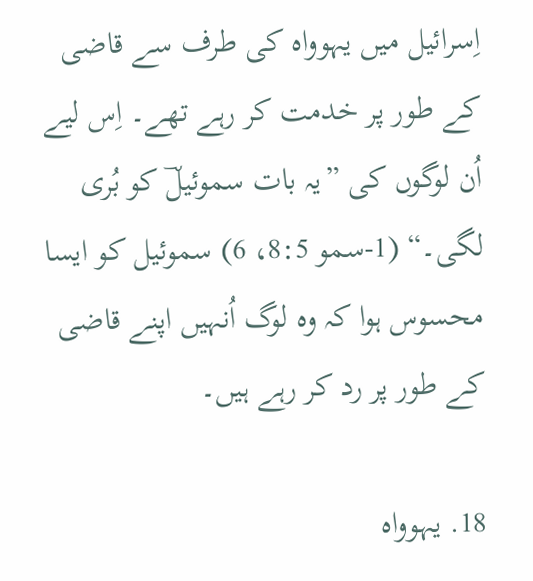اِسرائیل میں یہوواہ کی طرف سے قاضی کے طور پر خدمت کر رہے تھے۔ اِس لیے اُن لوگوں کی ”یہ بات سموئیلؔ کو بُری لگی۔“ (1-سمو 8:5، 6) سموئیل کو ایسا محسوس ہوا کہ وہ لوگ اُنہیں اپنے قاضی کے طور پر رد کر رہے ہیں۔

18. یہوواہ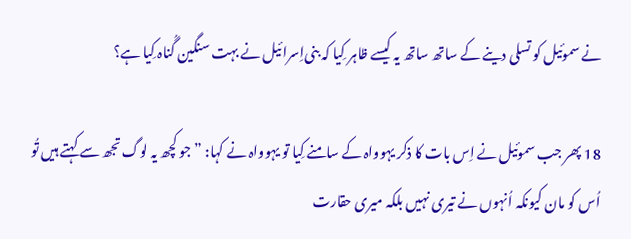نے سموئیل کو تسلی دینے کے ساتھ ساتھ یہ کیسے ظاہر کِیا کہ بنی‌اِسرائیل نے بہت سنگین گُناہ کِیا ہے؟

18 پھر جب سموئیل نے اِس بات کا ذکر یہوواہ کے سامنے کِیا تو یہوواہ نے کہا: ”جو کچھ یہ لوگ تجھ سے کہتے ہیں تُو اُس کو مان کیونکہ اُنہوں نے تیری نہیں بلکہ میری حقارت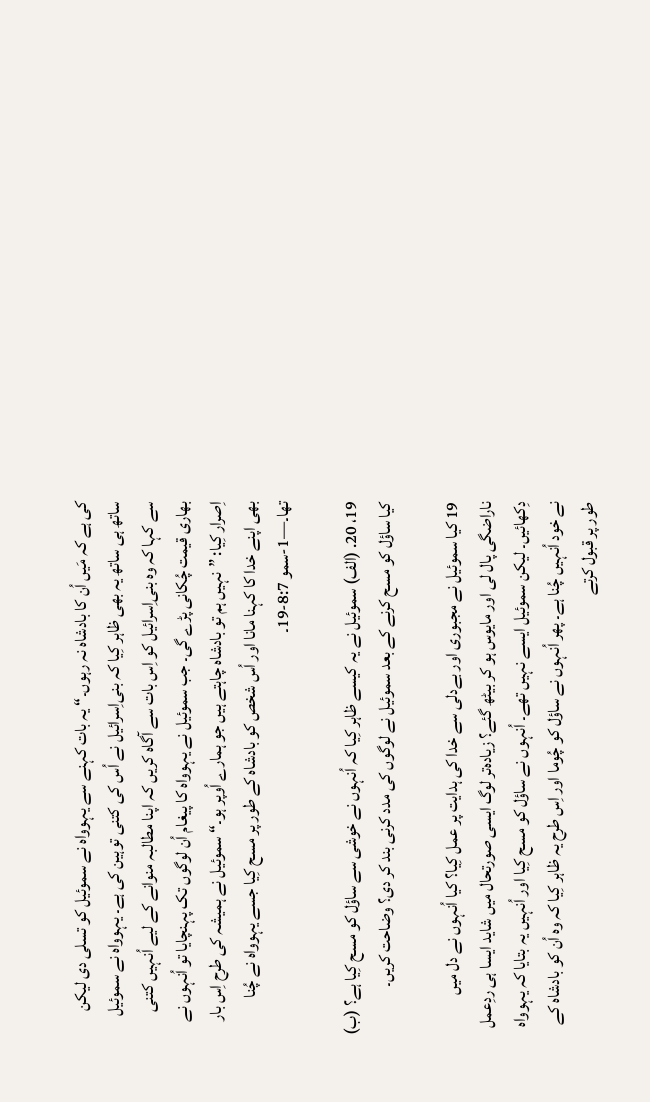کی ہے کہ مَیں اُن کا بادشاہ نہ رہوں۔“ یہ بات کہنے سے یہوواہ نے سموئیل کو تسلی دی لیکن ساتھ ہی ساتھ یہ بھی ظاہر کِیا کہ بنی‌اِسرائیل نے اُس کی کتنی توہین کی ہے۔ یہوواہ نے سموئیل سے کہا کہ وہ بنی‌اِسرائیل کو اِس بات سے آگاہ کریں کہ اپنا مطالبہ منوانے کے لیے اُنہیں کتنی بھاری قیمت چُکانی پڑے گی۔ جب سموئیل نے یہوواہ کا پیغام اُن لوگوں تک پہنچایا تو اُنہوں نے اِصرار کِیا: ”نہیں ہم تو بادشاہ چاہتے ہیں جو ہمارے اُوپر ہو۔“ سموئیل نے ہمیشہ کی طرح اِس بار بھی اپنے خدا کا کہنا مانا اور اُس شخص کو بادشاہ کے طور پر مسح کِیا جسے یہوواہ نے چُنا تھا۔—1-سمو 8:7-19۔

19، 20. (الف) سموئیل نے یہ کیسے ظاہر کِیا کہ اُنہوں نے خوشی سے ساؤل کو مسح کِیا ہے؟ (ب) کیا ساؤل کو مسح کرنے کے بعد سموئیل نے لوگوں کی مدد کرنی بند کر دی؟ وضاحت کریں۔

19 کیا سموئیل نے مجبوری اور بےدلی سے خدا کی ہدایت پر عمل کِیا؟ کیا اُنہوں نے دل میں ناراضگی پال لی اور مایوس ہو کر بیٹھ گئے؟ زیادہ‌تر لوگ ایسی صورتحال میں شاید ایسا ہی ردِعمل دِکھائیں۔ لیکن سموئیل ایسے نہیں تھے۔ اُنہوں نے ساؤل کو مسح کِیا اور اُنہیں یہ بتایا کہ یہوواہ نے خود اُنہیں چُنا ہے۔ پھر اُنہوں نے ساؤل کو چُوما اور اِس طرح یہ ظاہر کِیا کہ وہ اُن کو بادشاہ کے طور پر قبول کرتے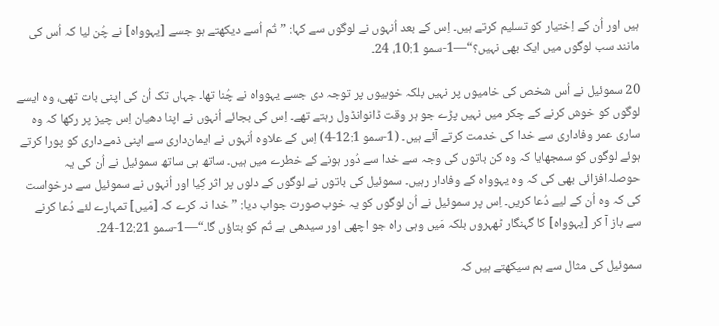ہیں اور اُن کے اِختیار کو تسلیم کرتے ہیں۔ اِس کے بعد اُنہوں نے لوگوں سے کہا: ”تُم اُسے دیکھتے ہو جسے [یہوواہ] نے چُن لیا کہ اُس کی مانند سب لوگوں میں ایک بھی نہیں؟“—1-سمو 10:1، 24۔

20 سموئیل نے اُس شخص کی خامیوں پر نہیں بلکہ خوبیوں پر توجہ دی جسے یہوواہ نے چُنا تھا۔ جہاں تک اُن کی اپنی بات تھی، وہ ایسے لوگوں کو خوش کرنے کے چکر میں نہیں پڑے جو ہر وقت ڈانوانڈول رہتے تھے۔ اِس کی بجائے اُنہوں نے اپنا دھیان اِس چیز پر رکھا کہ وہ ساری عمر وفاداری سے خدا کی خدمت کرتے آئے ہیں۔ (1-سمو 12:1-4) اِس کے علاوہ اُنہوں نے ایمان‌داری سے اپنی ذمےداری کو پورا کرتے ہوئے لوگوں کو سمجھایا کہ وہ کن باتوں کی وجہ سے خدا سے دُور ہونے کے خطرے میں ہیں۔ ساتھ ہی ساتھ سموئیل نے اُن کی یہ حوصلہ‌افزائی بھی کی کہ وہ یہوواہ کے وفادار رہیں۔ سموئیل کی باتوں نے لوگوں کے دلوں پر اثر کِیا اور اُنہوں نے سموئیل سے درخواست کی کہ وہ اُن کے لیے دُعا کریں۔ اِس پر سموئیل نے اُن لوگوں کو یہ خوب‌صورت جواب دیا: ”خدا نہ کرے کہ [مَیں] تمہارے لئے دُعا کرنے سے باز آ کر [یہوواہ] کا گہنگار ٹھہروں بلکہ مَیں وہی راہ جو اچھی اور سیدھی ہے تُم کو بتاؤں گا۔“—1-سمو 12:21-24۔

سموئیل کی مثال سے ہم سیکھتے ہیں کہ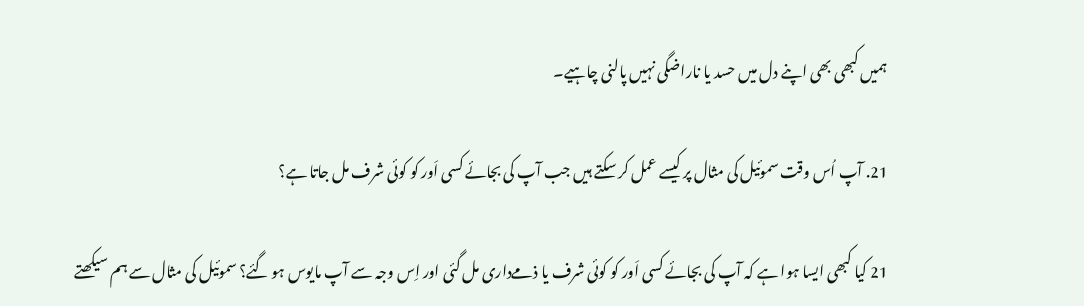ہمیں کبھی بھی اپنے دل میں حسد یا ناراضگی نہیں پالنی چاہیے۔

21. آپ اُس وقت سموئیل کی مثال پر کیسے عمل کر سکتے ہیں جب آپ کی بجائے کسی اَور کو کوئی شرف مل جاتا ہے؟

21 کیا کبھی ایسا ہوا ہے کہ آپ کی بجائے کسی اَور کو کوئی شرف یا ذمےداری مل گئی اور اِس وجہ سے آپ مایوس ہو گئے؟ سموئیل کی مثال سے ہم سیکھتے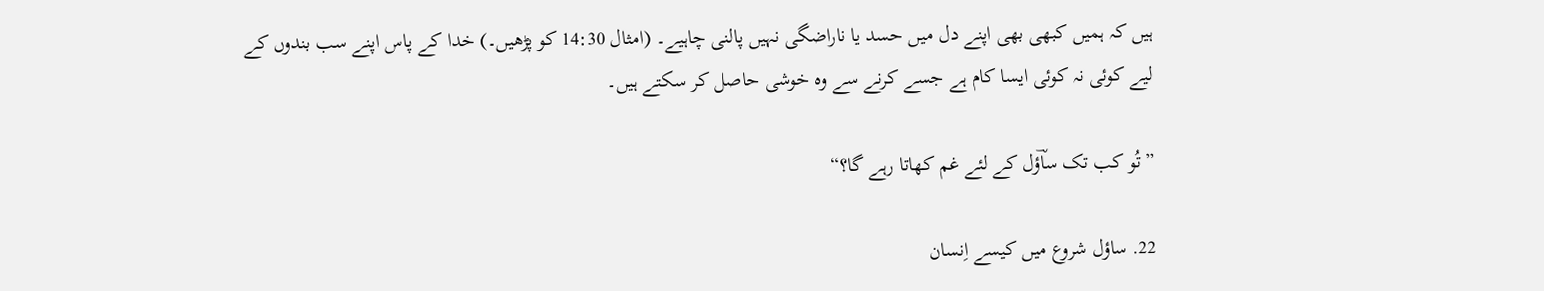ہیں کہ ہمیں کبھی بھی اپنے دل میں حسد یا ناراضگی نہیں پالنی چاہیے۔ (امثال 14:30 کو پڑھیں۔) خدا کے پاس اپنے سب بندوں کے لیے کوئی نہ کوئی ایسا کام ہے جسے کرنے سے وہ خوشی حاصل کر سکتے ہیں۔

”تُو کب تک ساؔؤل کے لئے غم کھاتا رہے گا؟“

22. ساؤل شروع میں کیسے اِنسان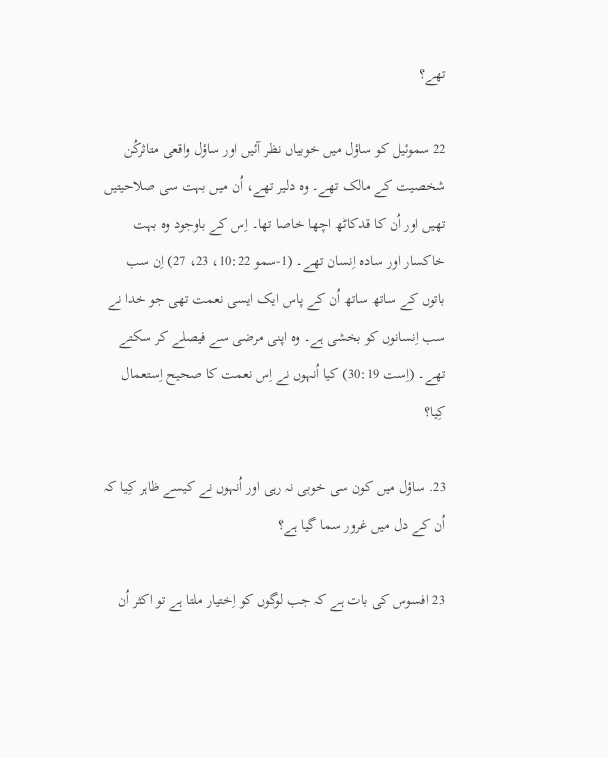تھے؟

22 سموئیل کو ساؤل میں خوبیاں نظر آئیں اور ساؤل واقعی متاثرکُن شخصیت کے مالک تھے۔ وہ دلیر تھے، اُن میں بہت سی صلاحیتیں تھیں اور اُن کا قدکاٹھ اچھا خاصا تھا۔ اِس کے باوجود وہ بہت خاکسار اور سادہ اِنسان تھے۔ (1-سمو 10:22، 23، 27) اِن سب باتوں کے ساتھ ساتھ اُن کے پاس ایک ایسی نعمت تھی جو خدا نے سب اِنسانوں کو بخشی ہے۔ وہ اپنی مرضی سے فیصلے کر سکتے تھے۔ (اِست 30:19) کیا اُنہوں نے اِس نعمت کا صحیح اِستعمال کِیا؟

23. ساؤل میں کون سی خوبی نہ رہی اور اُنہوں نے کیسے ظاہر کِیا کہ اُن کے دل میں غرور سما گیا ہے؟

23 افسوس کی بات ہے کہ جب لوگوں کو اِختیار ملتا ہے تو اکثر اُن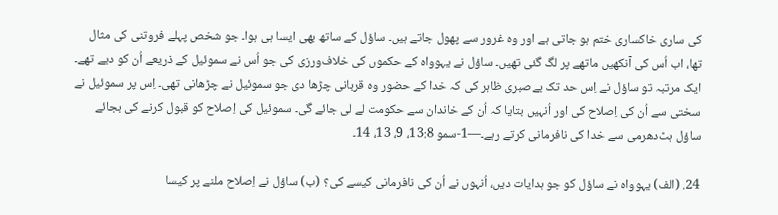کی ساری خاکساری ختم ہو جاتی ہے اور وہ غرور سے پھول جاتے ہیں۔ ساؤل کے ساتھ بھی ایسا ہی ہوا۔ جو شخص پہلے فروتنی کی مثال تھا، اب اُس کی آنکھیں ماتھے پر لگ گئی تھیں۔ ساؤل نے یہوواہ کے حکموں کی خلاف‌ورزی کی جو اُس نے سموئیل کے ذریعے اُن کو دیے تھے۔ ایک مرتبہ تو ساؤل نے اِس حد تک بےصبری ظاہر کی کہ خدا کے حضور وہ قربانی چڑھا دی جو سموئیل نے چڑھانی تھی۔ اِس پر سموئیل نے سختی سے اُن کی اِصلاح کی اور اُنہیں بتایا کہ اُن کے خاندان سے حکومت لے لی جائے گی۔ سموئیل کی اِصلاح کو قبول کرنے کی بجائے ساؤل ہٹ‌دھرمی سے خدا کی نافرمانی کرتے رہے۔—1-سمو 13:8، 9، 13، 14۔

24. (الف) یہوواہ نے ساؤل کو جو ہدایات دیں، اُنہوں نے اُن کی نافرمانی کیسے کی؟ (ب) ساؤل نے اِصلاح ملنے پر کیسا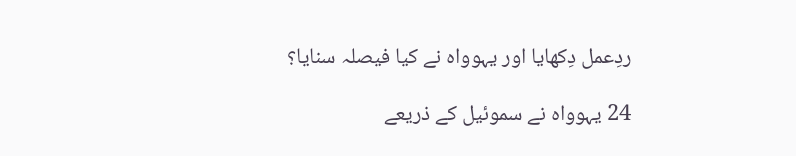ردِعمل دِکھایا اور یہوواہ نے کیا فیصلہ سنایا؟

24 یہوواہ نے سموئیل کے ذریعے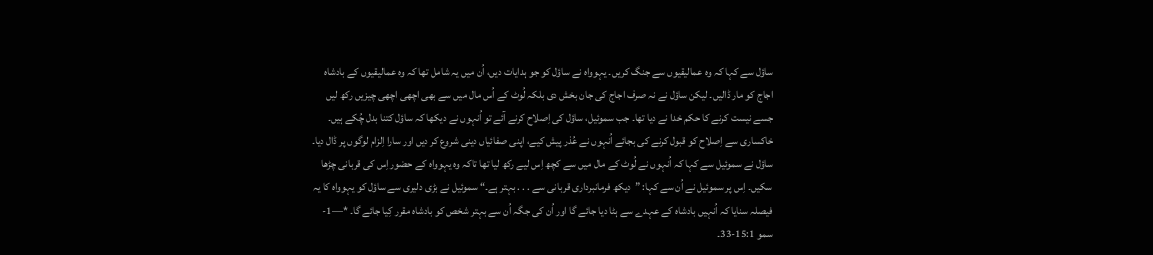ساؤل سے کہا کہ وہ عمالیقیوں سے جنگ کریں۔ یہوواہ نے ساؤل کو جو ہدایات دیں، اُن میں یہ شامل تھا کہ وہ عمالیقیوں کے بادشاہ اجاج کو مار ڈالیں۔ لیکن ساؤل نے نہ صرف اجاج کی جان بخش دی بلکہ لُوٹ کے اُس مال میں سے بھی اچھی اچھی چیزیں رکھ لیں جسے نیست کرنے کا حکم خدا نے دیا تھا۔ جب سموئیل، ساؤل کی اِصلاح کرنے آئے تو اُنہوں نے دیکھا کہ ساؤل کتنا بدل چُکے ہیں۔ خاکساری سے اِصلاح کو قبول کرنے کی بجائے اُنہوں نے عُذر پیش کیے، اپنی صفائیاں دینی شروع کر دیں اور سارا اِلزام لوگوں پر ڈال دیا۔ ساؤل نے سموئیل سے کہا کہ اُنہوں نے لُوٹ کے مال میں سے کچھ اِس لیے رکھ لیا تھا تاکہ وہ یہوواہ کے حضور اِس کی قربانی چڑھا سکیں۔ اِس پر سموئیل نے اُن سے کہا: ”دیکھ فرمانبرداری قربانی سے . . . بہتر ہے۔“ سموئیل نے بڑی دلیری سے ساؤل کو یہوواہ کا یہ فیصلہ سنایا کہ اُنہیں بادشاہ کے عہدے سے ہٹا دیا جائے گا اور اُن کی جگہ اُن سے بہتر شخص کو بادشاہ مقرر کِیا جائے گا۔ *—1-سمو 15:1-33۔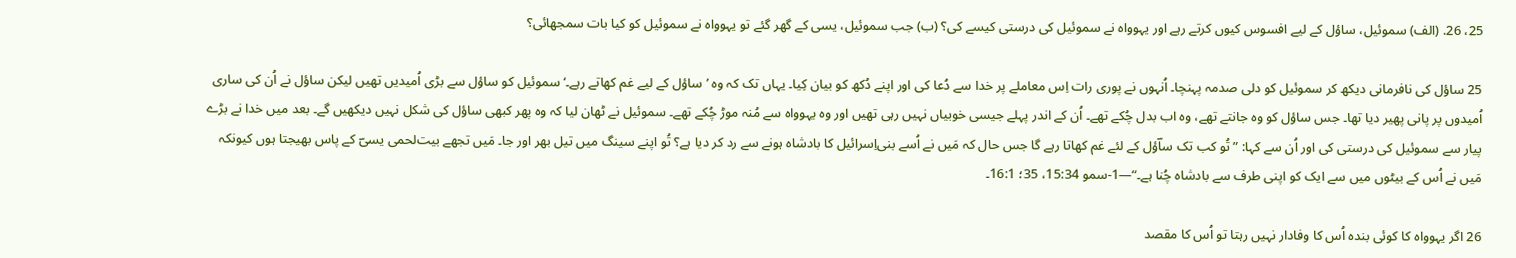25، 26. (الف) سموئیل، ساؤل کے لیے افسوس کیوں کرتے رہے اور یہوواہ نے سموئیل کی درستی کیسے کی؟ (ب) جب سموئیل، یسی کے گھر گئے تو یہوواہ نے سموئیل کو کیا بات سمجھائی؟

25 ساؤل کی نافرمانی دیکھ کر سموئیل کو دلی صدمہ پہنچا۔ اُنہوں نے پوری رات اِس معاملے پر خدا سے دُعا کی اور اپنے دُکھ کو بیان کِیا۔ یہاں تک کہ وہ ’ساؤل کے لیے غم کھاتے رہے۔‘ سموئیل کو ساؤل سے بڑی اُمیدیں تھیں لیکن ساؤل نے اُن کی ساری اُمیدوں پر پانی پھیر دیا تھا۔ جس ساؤل کو وہ جانتے تھے، وہ اب بدل چُکے تھے۔ اُن کے اندر پہلے جیسی خوبیاں نہیں رہی تھیں اور وہ یہوواہ سے مُنہ موڑ چُکے تھے۔ سموئیل نے ٹھان لیا کہ وہ پھر کبھی ساؤل کی شکل نہیں دیکھیں گے۔ بعد میں خدا نے بڑے پیار سے سموئیل کی درستی کی اور اُن سے کہا: ”تُو کب تک ساؔؤل کے لئے غم کھاتا رہے گا جس حال کہ مَیں نے اُسے بنی‌اِسرائیل کا بادشاہ ہونے سے رد کر دیا ہے؟ تُو اپنے سینگ میں تیل بھر اور جا۔ مَیں تجھے بیت‌لحمی یسیؔ کے پاس بھیجتا ہوں کیونکہ مَیں نے اُس کے بیٹوں میں سے ایک کو اپنی طرف سے بادشاہ چُنا ہے۔“—1-سمو 15:34، 35؛ 16:1۔

26 اگر یہوواہ کا کوئی بندہ اُس کا وفادار نہیں رہتا تو اُس کا مقصد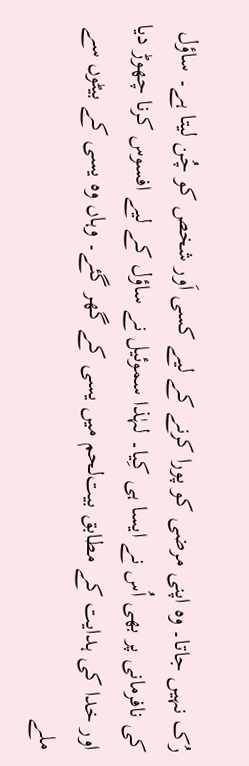رُک نہیں جاتا۔ وہ اپنی مرضی کو پورا کرنے کے لیے کسی اَور شخص کو چُن لیتا ہے۔ ساؤل کی نافرمانی پر بھی اُس نے ایسا ہی کِیا۔ لہٰذا سموئیل نے ساؤل کے لیے افسوس کرنا چھوڑ دیا اور خدا کی ہدایت کے مطابق بیت‌لحم میں یسی کے گھر گئے۔ وہاں وہ یسی کے بیٹوں سے ملے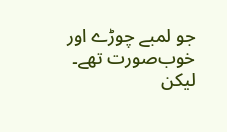جو لمبے چوڑے اور خوب‌صورت تھے۔ لیکن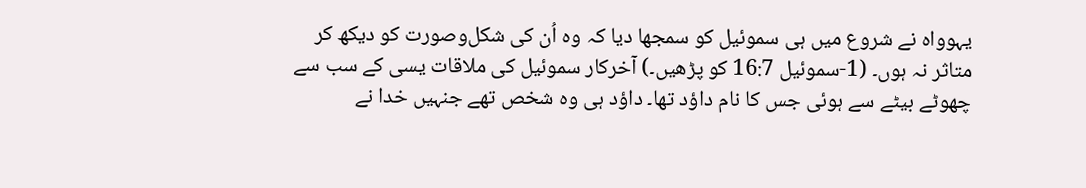یہوواہ نے شروع میں ہی سموئیل کو سمجھا دیا کہ وہ اُن کی شکل‌وصورت کو دیکھ کر متاثر نہ ہوں۔ (1-سموئیل 16:7 کو پڑھیں۔) آخرکار سموئیل کی ملاقات یسی کے سب سے چھوٹے بیٹے سے ہوئی جس کا نام داؤد تھا۔ داؤد ہی وہ شخص تھے جنہیں خدا نے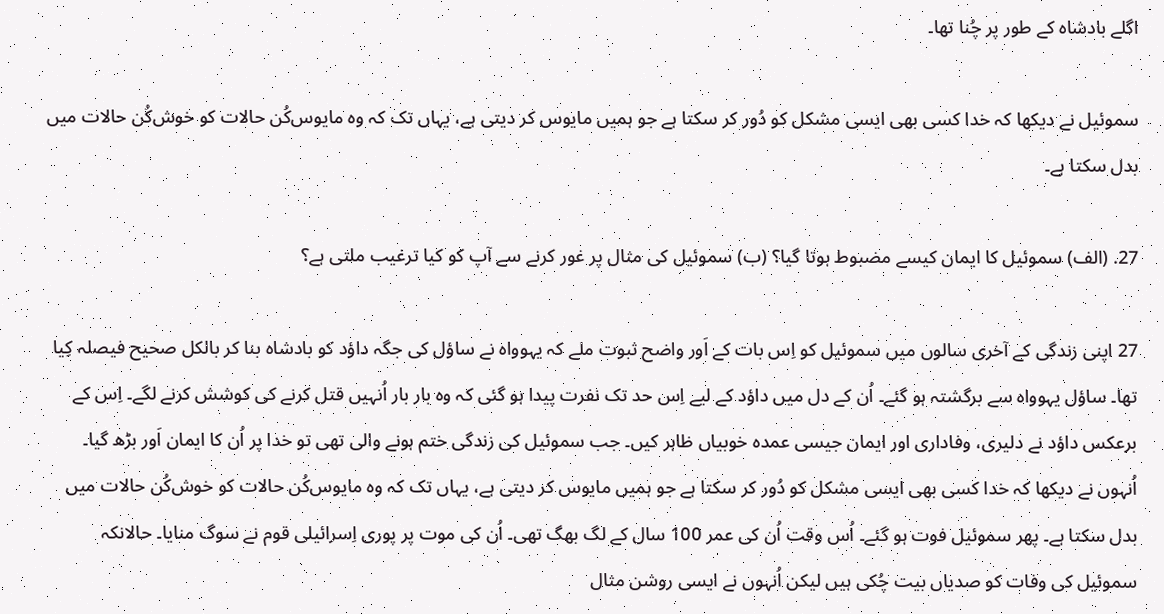اگلے بادشاہ کے طور پر چُنا تھا۔

سموئیل نے دیکھا کہ خدا کسی بھی ایسی مشکل کو دُور کر سکتا ہے جو ہمیں مایوس کر دیتی ہے، یہاں تک کہ وہ مایوس‌کُن حالات کو خوش‌کُن حالات میں بدل سکتا ہے۔

27. (الف) سموئیل کا ایمان کیسے مضبوط ہوتا گیا؟ (ب) سموئیل کی مثال پر غور کرنے سے آپ کو کیا ترغیب ملتی ہے؟

27 اپنی زندگی کے آخری سالوں میں سموئیل کو اِس بات کے اَور واضح ثبوت ملے کہ یہوواہ نے ساؤل کی جگہ داؤد کو بادشاہ بنا کر بالکل صحیح فیصلہ کِیا تھا۔ ساؤل یہوواہ سے برگشتہ ہو گئے۔ اُن کے دل میں داؤد کے لیے اِس حد تک نفرت پیدا ہو گئی کہ وہ بار بار اُنہیں قتل کرنے کی کوشش کرنے لگے۔ اِس کے برعکس داؤد نے دلیری، وفاداری اور ایمان جیسی عمدہ خوبیاں ظاہر کیں۔ جب سموئیل کی زندگی ختم ہونے والی تھی تو خدا پر اُن کا ایمان اَور بڑھ گیا۔ اُنہوں نے دیکھا کہ خدا کسی بھی ایسی مشکل کو دُور کر سکتا ہے جو ہمیں مایوس کر دیتی ہے، یہاں تک کہ وہ مایوس‌کُن حالات کو خوش‌کُن حالات میں بدل سکتا ہے۔ پھر سموئیل فوت ہو گئے۔ اُس وقت اُن کی عمر 100 سال کے لگ بھگ تھی۔ اُن کی موت پر پوری اِسرائیلی قوم نے سوگ منایا۔ حالانکہ سموئیل کی وفات کو صدیاں بیت چُکی ہیں لیکن اُنہوں نے ایسی روشن مثال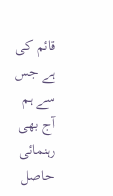قائم کی ہے جس سے ہم آج بھی رہنمائی حاصل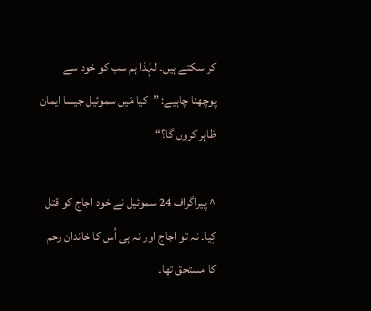کر سکتے ہیں۔ لہٰذا ہم سب کو خود سے پوچھنا چاہیے: ”کیا مَیں سموئیل جیسا ایمان ظاہر کروں گا؟“

^ پیراگراف 24 سموئیل نے خود اجاج کو قتل کِیا۔ نہ تو اجاج اور نہ ہی اُس کا خاندان رحم کا مستحق تھا۔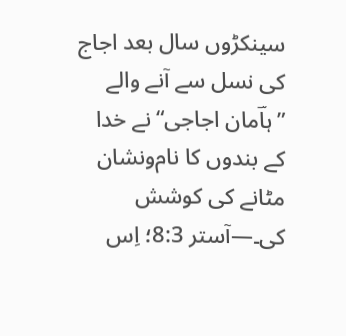سینکڑوں سال بعد اجاج کی نسل سے آنے والے ”ہاؔمان اجاجی“ نے خدا کے بندوں کا نام‌ونشان مٹانے کی کوشش کی۔—آستر 8:3؛ اِس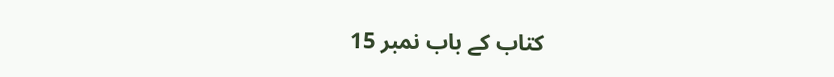کتاب کے باب نمبر 15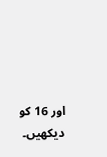اور 16 کو دیکھیں۔